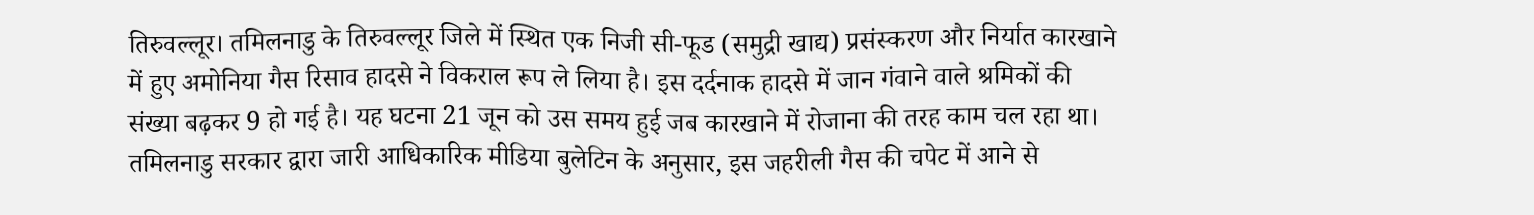तिरुवल्लूर। तमिलनाडु के तिरुवल्लूर जिले में स्थित एक निजी सी-फूड (समुद्री खाद्य) प्रसंस्करण और निर्यात कारखाने में हुए अमोनिया गैस रिसाव हादसे ने विकराल रूप ले लिया है। इस दर्दनाक हादसे में जान गंवाने वाले श्रमिकों की संख्या बढ़कर 9 हो गई है। यह घटना 21 जून को उस समय हुई जब कारखाने में रोजाना की तरह काम चल रहा था। तमिलनाडु सरकार द्वारा जारी आधिकारिक मीडिया बुलेटिन के अनुसार, इस जहरीली गैस की चपेट में आने से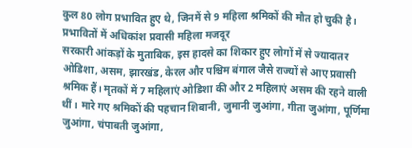कुल 80 लोग प्रभावित हुए थे, जिनमें से 9 महिला श्रमिकों की मौत हो चुकी है।
प्रभावितों में अधिकांश प्रवासी महिला मजदूर
सरकारी आंकड़ों के मुताबिक, इस हादसे का शिकार हुए लोगों में से ज्यादातर ओडिशा, असम, झारखंड, केरल और पश्चिम बंगाल जैसे राज्यों से आए प्रवासी श्रमिक हैं। मृतकों में 7 महिलाएं ओडिशा की और 2 महिलाएं असम की रहने वाली थीं। मारे गए श्रमिकों की पहचान शिबानी, जुमानी जुआंगा, गीता जुआंगा, पूर्णिमा जुआंगा, चंपाबती जुआंगा,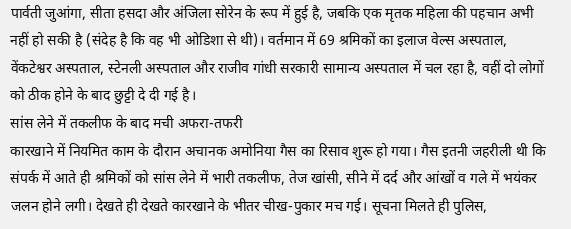पार्वती जुआंगा, सीता हसदा और अंजिला सोरेन के रूप में हुई है, जबकि एक मृतक महिला की पहचान अभी नहीं हो सकी है (संदेह है कि वह भी ओडिशा से थी)। वर्तमान में 69 श्रमिकों का इलाज वेल्स अस्पताल, वेंकटेश्वर अस्पताल, स्टेनली अस्पताल और राजीव गांधी सरकारी सामान्य अस्पताल में चल रहा है, वहीं दो लोगों को ठीक होने के बाद छुट्टी दे दी गई है।
सांस लेने में तकलीफ के बाद मची अफरा-तफरी
कारखाने में नियमित काम के दौरान अचानक अमोनिया गैस का रिसाव शुरू हो गया। गैस इतनी जहरीली थी कि संपर्क में आते ही श्रमिकों को सांस लेने में भारी तकलीफ, तेज खांसी, सीने में दर्द और आंखों व गले में भयंकर जलन होने लगी। देखते ही देखते कारखाने के भीतर चीख-पुकार मच गई। सूचना मिलते ही पुलिस,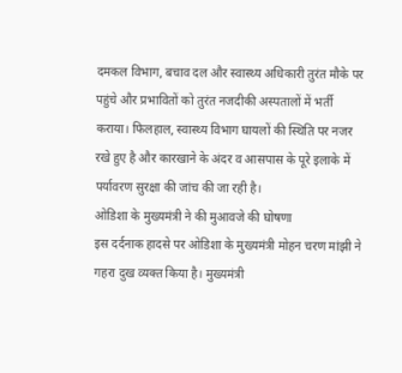दमकल विभाग, बचाव दल और स्वास्थ्य अधिकारी तुरंत मौके पर पहुंचे और प्रभावितों को तुरंत नजदीकी अस्पतालों में भर्ती कराया। फिलहाल, स्वास्थ्य विभाग घायलों की स्थिति पर नजर रखे हुए है और कारखाने के अंदर व आसपास के पूरे इलाके में पर्यावरण सुरक्षा की जांच की जा रही है।
ओडिशा के मुख्यमंत्री ने की मुआवजे की घोषणा
इस दर्दनाक हादसे पर ओडिशा के मुख्यमंत्री मोहन चरण मांझी ने गहरा दुख व्यक्त किया है। मुख्यमंत्री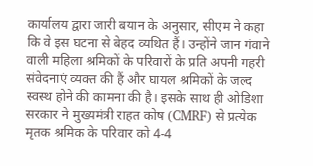कार्यालय द्वारा जारी बयान के अनुसार, सीएम ने कहा कि वे इस घटना से बेहद व्यथित हैं। उन्होंने जान गंवाने वाली महिला श्रमिकों के परिवारों के प्रति अपनी गहरी संवेदनाएं व्यक्त की हैं और घायल श्रमिकों के जल्द स्वस्थ होने की कामना की है। इसके साथ ही ओडिशा सरकार ने मुख्यमंत्री राहत कोष (CMRF) से प्रत्येक मृतक श्रमिक के परिवार को 4-4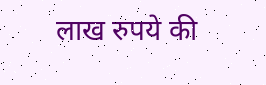लाख रुपये की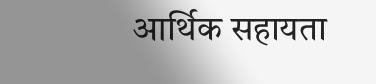आर्थिक सहायता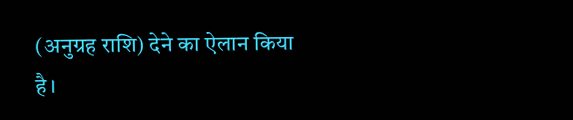(अनुग्रह राशि) देने का ऐलान किया है।